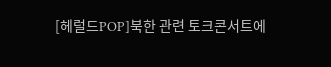[헤럴드POP]북한 관련 토크콘서트에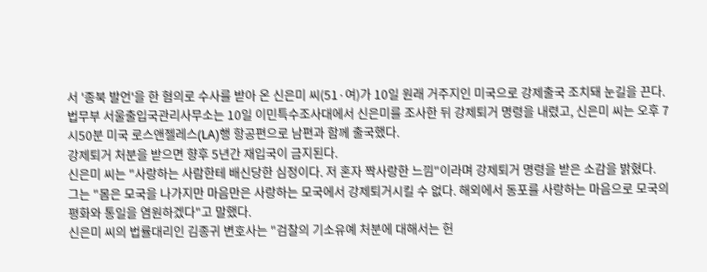서 '종북 발언'을 한 혐의로 수사를 받아 온 신은미 씨(51·여)가 10일 원래 거주지인 미국으로 강제출국 조치돼 눈길을 끈다.
법무부 서울출입국관리사무소는 10일 이민특수조사대에서 신은미를 조사한 뒤 강제퇴거 명령을 내렸고, 신은미 씨는 오후 7시50분 미국 로스앤젤레스(LA)행 항공편으로 남편과 함께 출국했다.
강제퇴거 처분을 받으면 향후 5년간 재입국이 금지된다.
신은미 씨는 "사랑하는 사람한테 배신당한 심정이다. 저 혼자 짝사랑한 느낌"이라며 강제퇴거 명령을 받은 소감을 밝혔다.
그는 "몸은 모국을 나가지만 마음만은 사랑하는 모국에서 강제퇴거시킬 수 없다. 해외에서 동포를 사랑하는 마음으로 모국의 평화와 통일을 염원하겠다"고 말했다.
신은미 씨의 법률대리인 김종귀 변호사는 "검찰의 기소유예 처분에 대해서는 헌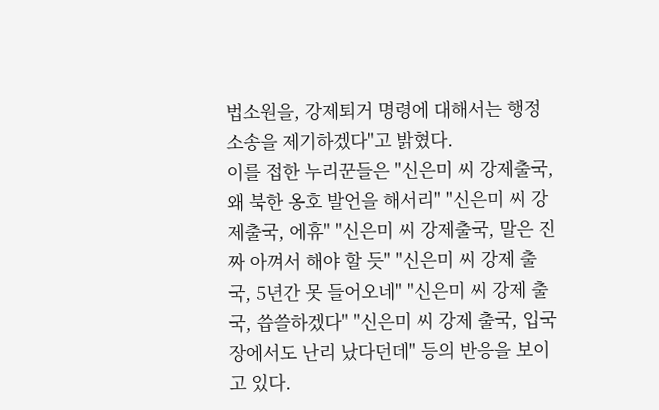법소원을, 강제퇴거 명령에 대해서는 행정소송을 제기하겠다"고 밝혔다.
이를 접한 누리꾼들은 "신은미 씨 강제출국, 왜 북한 옹호 발언을 해서리" "신은미 씨 강제출국, 에휴" "신은미 씨 강제출국, 말은 진짜 아껴서 해야 할 듯" "신은미 씨 강제 출국, 5년간 못 들어오네" "신은미 씨 강제 출국, 씁쓸하겠다" "신은미 씨 강제 출국, 입국장에서도 난리 났다던데" 등의 반응을 보이고 있다.